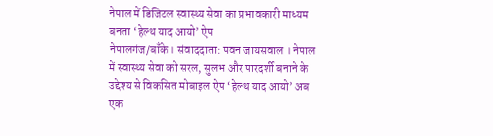नेपाल में डिजिटल स्वास्थ्य सेवा का प्रभावकारी माध्यम बनता ‘हेल्थ याद आयो’ ऐप
नेपालगंज/बाँके। संवाददाता: पवन जायसवाल । नेपाल में स्वास्थ्य सेवा को सरल, सुलभ और पारदर्शी बनाने के उद्देश्य से विकसित मोबाइल ऐप ‘हेल्थ याद आयो’ अब एक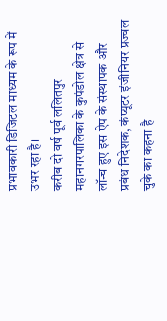प्रभावकारी डिजिटल माध्यम के रूप में उभर रहा है।
करीब दो वर्ष पूर्व ललितपुर महानगरपालिका के कुपंडोल क्षेत्र से लॉन्च हुए इस ऐप के संस्थापक और प्रबंध निदेशक, कंप्यूटर इंजीनियर प्रज्वल चुके का कहना है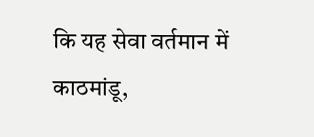कि यह सेवा वर्तमान में काठमांडू,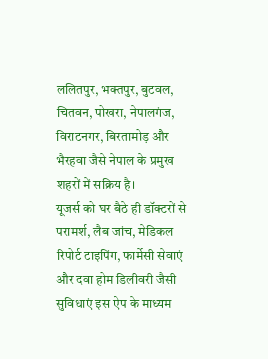ललितपुर, भक्तपुर, बुटवल, चितवन, पोखरा, नेपालगंज, विराटनगर, बिरतामोड़ और भैरहवा जैसे नेपाल के प्रमुख शहरों में सक्रिय है।
यूजर्स को घर बैठे ही डॉक्टरों से परामर्श, लैब जांच, मेडिकल रिपोर्ट टाइपिंग, फार्मेसी सेवाएं और दवा होम डिलीवरी जैसी सुविधाएं इस ऐप के माध्यम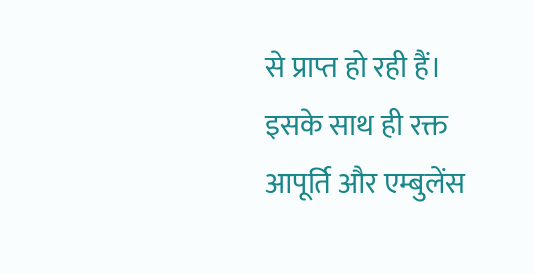से प्राप्त हो रही हैं। इसके साथ ही रक्त आपूर्ति और एम्बुलेंस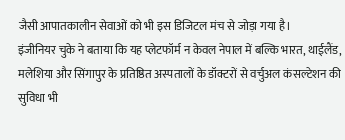जैसी आपातकालीन सेवाओं को भी इस डिजिटल मंच से जोड़ा गया है।
इंजीनियर चुके ने बताया कि यह प्लेटफॉर्म न केवल नेपाल में बल्कि भारत, थाईलैंड, मलेशिया और सिंगापुर के प्रतिष्ठित अस्पतालों के डॉक्टरों से वर्चुअल कंसल्टेशन की सुविधा भी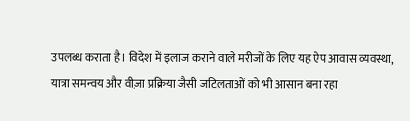उपलब्ध कराता है। विदेश में इलाज कराने वाले मरीजों के लिए यह ऐप आवास व्यवस्था, यात्रा समन्वय और वीज़ा प्रक्रिया जैसी जटिलताओं को भी आसान बना रहा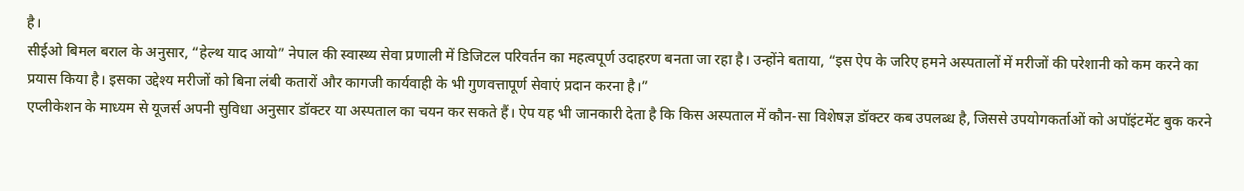है।
सीईओ बिमल बराल के अनुसार, “हेल्थ याद आयो” नेपाल की स्वास्थ्य सेवा प्रणाली में डिजिटल परिवर्तन का महत्वपूर्ण उदाहरण बनता जा रहा है। उन्होंने बताया, “इस ऐप के जरिए हमने अस्पतालों में मरीजों की परेशानी को कम करने का प्रयास किया है। इसका उद्देश्य मरीजों को बिना लंबी कतारों और कागजी कार्यवाही के भी गुणवत्तापूर्ण सेवाएं प्रदान करना है।”
एप्लीकेशन के माध्यम से यूजर्स अपनी सुविधा अनुसार डॉक्टर या अस्पताल का चयन कर सकते हैं। ऐप यह भी जानकारी देता है कि किस अस्पताल में कौन-सा विशेषज्ञ डॉक्टर कब उपलब्ध है, जिससे उपयोगकर्ताओं को अपॉइंटमेंट बुक करने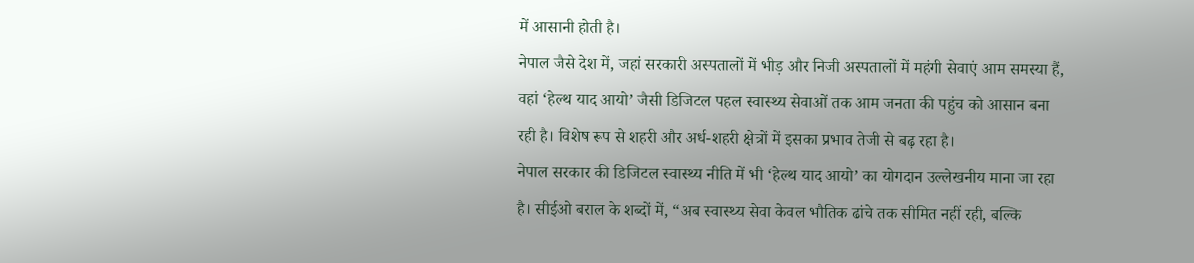में आसानी होती है।
नेपाल जैसे देश में, जहां सरकारी अस्पतालों में भीड़ और निजी अस्पतालों में महंगी सेवाएं आम समस्या हैं, वहां ‘हेल्थ याद आयो’ जैसी डिजिटल पहल स्वास्थ्य सेवाओं तक आम जनता की पहुंच को आसान बना रही है। विशेष रूप से शहरी और अर्ध-शहरी क्षेत्रों में इसका प्रभाव तेजी से बढ़ रहा है।
नेपाल सरकार की डिजिटल स्वास्थ्य नीति में भी ‘हेल्थ याद आयो’ का योगदान उल्लेखनीय माना जा रहा है। सीईओ बराल के शब्दों में, “अब स्वास्थ्य सेवा केवल भौतिक ढांचे तक सीमित नहीं रही, बल्कि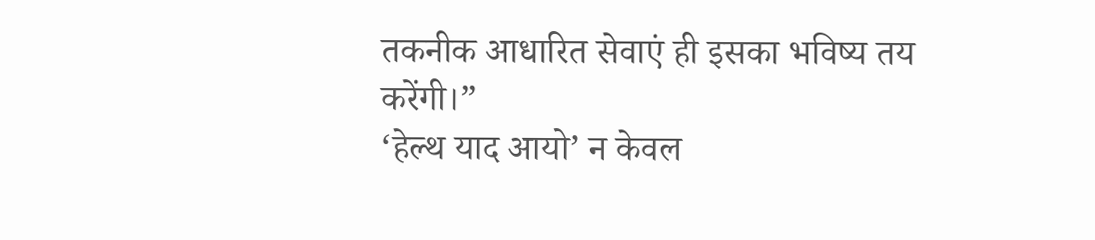तकनीक आधारित सेवाएं ही इसका भविष्य तय करेंगी।”
‘हेल्थ याद आयो’ न केवल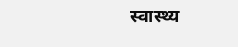स्वास्थ्य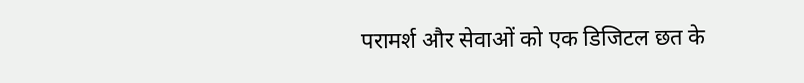परामर्श और सेवाओं को एक डिजिटल छत के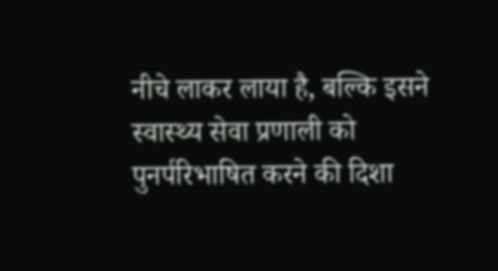नीचे लाकर लाया है, बल्कि इसने स्वास्थ्य सेवा प्रणाली को पुनर्परिभाषित करने की दिशा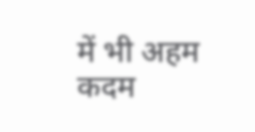में भी अहम कदम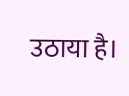उठाया है।